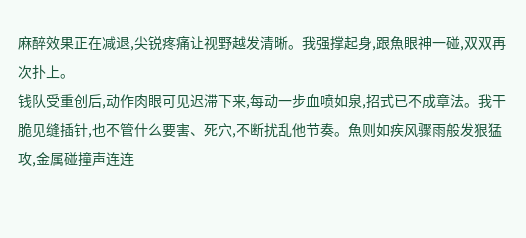麻醉效果正在减退,尖锐疼痛让视野越发清晰。我强撑起身,跟魚眼神一碰,双双再次扑上。
钱队受重创后,动作肉眼可见迟滞下来,每动一步血喷如泉,招式已不成章法。我干脆见缝插针,也不管什么要害、死穴,不断扰乱他节奏。魚则如疾风骤雨般发狠猛攻,金属碰撞声连连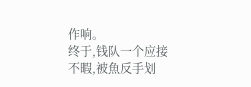作响。
终于,钱队一个应接不暇,被魚反手划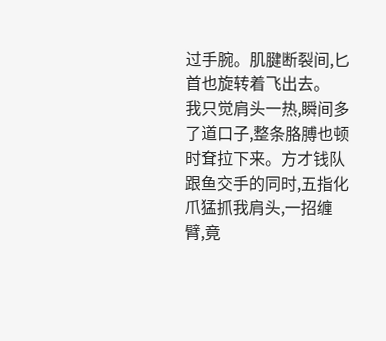过手腕。肌腱断裂间,匕首也旋转着飞出去。
我只觉肩头一热,瞬间多了道口子,整条胳膊也顿时耷拉下来。方才钱队跟鱼交手的同时,五指化爪猛抓我肩头,一招缠臂,竟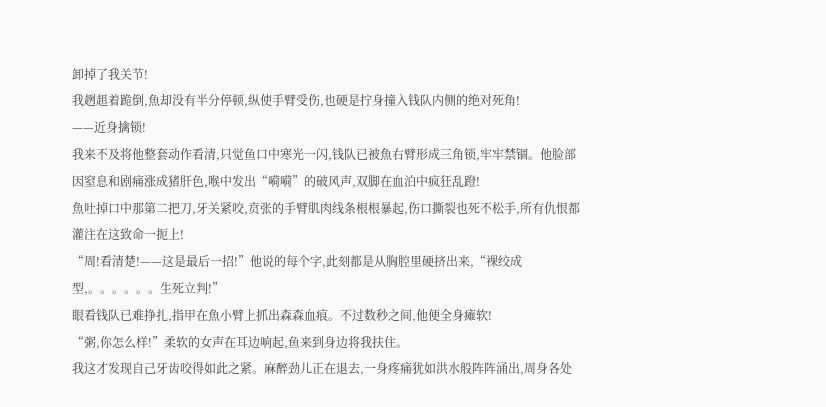卸掉了我关节!
我趔趄着跪倒,魚却没有半分停顿,纵使手臂受伤,也硬是拧身撞入钱队内侧的绝对死角!
——近身擒锁!
我来不及将他整套动作看清,只觉鱼口中寒光一闪,钱队已被魚右臂形成三角锁,牢牢禁锢。他脸部因窒息和剧痛涨成猪肝色,喉中发出“嗬嗬”的破风声,双脚在血泊中疯狂乱蹬!
魚吐掉口中那第二把刀,牙关紧咬,贲张的手臂肌肉线条根根暴起,伤口撕裂也死不松手,所有仇恨都灌注在这致命一扼上!
“周!看清楚!——这是最后一招!”他说的每个字,此刻都是从胸腔里硬挤出来,“裸绞成型,。。。。。。生死立判!”
眼看钱队已难挣扎,指甲在魚小臂上抓出森森血痕。不过数秒之间,他便全身瘫软!
“粥,你怎么样!”柔软的女声在耳边响起,鱼来到身边将我扶住。
我这才发现自己牙齿咬得如此之紧。麻醉劲儿正在退去,一身疼痛犹如洪水般阵阵涌出,周身各处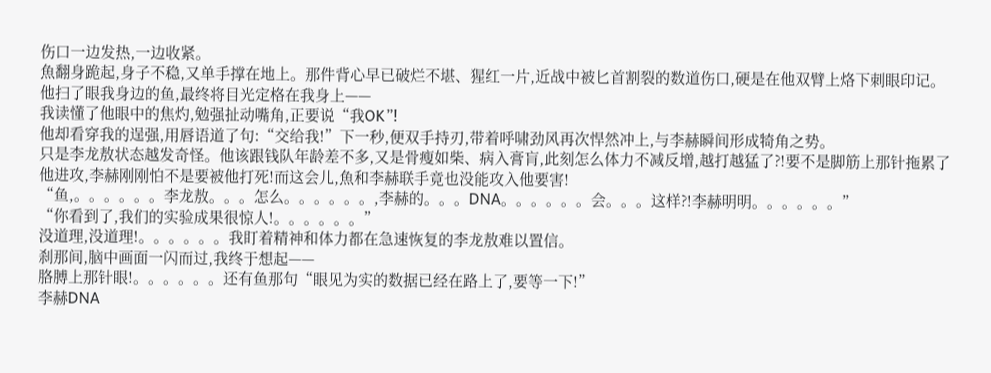伤口一边发热,一边收紧。
魚翻身跪起,身子不稳,又单手撑在地上。那件背心早已破烂不堪、猩红一片,近战中被匕首割裂的数道伤口,硬是在他双臂上烙下刺眼印记。
他扫了眼我身边的鱼,最终将目光定格在我身上——
我读懂了他眼中的焦灼,勉强扯动嘴角,正要说“我OK”!
他却看穿我的逞强,用唇语道了句:“交给我!”下一秒,便双手持刃,带着呼啸劲风再次悍然冲上,与李赫瞬间形成犄角之势。
只是李龙敖状态越发奇怪。他该跟钱队年龄差不多,又是骨瘦如柴、病入膏肓,此刻怎么体力不减反增,越打越猛了?!要不是脚筋上那针拖累了他进攻,李赫刚刚怕不是要被他打死!而这会儿,魚和李赫联手竟也没能攻入他要害!
“鱼,。。。。。。李龙敖。。。怎么。。。。。。,李赫的。。。DNA。。。。。。会。。。这样?!李赫明明。。。。。。”
“你看到了,我们的实验成果很惊人!。。。。。。”
没道理,没道理!。。。。。。我盯着精神和体力都在急速恢复的李龙敖难以置信。
刹那间,脑中画面一闪而过,我终于想起——
胳膊上那针眼!。。。。。。还有鱼那句“眼见为实的数据已经在路上了,要等一下!”
李赫DNA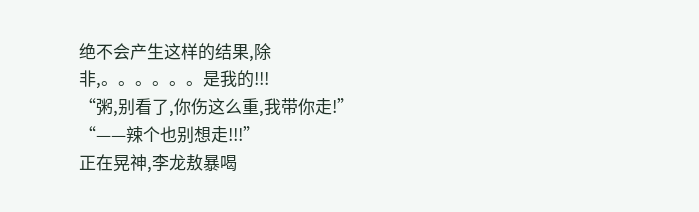绝不会产生这样的结果,除非,。。。。。。是我的!!!
“粥,别看了,你伤这么重,我带你走!”
“——辣个也别想走!!!”
正在晃神,李龙敖暴喝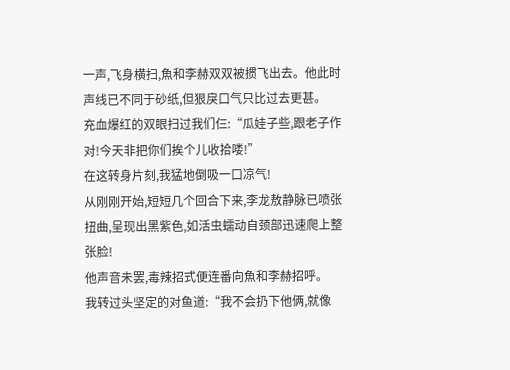一声,飞身横扫,魚和李赫双双被掼飞出去。他此时声线已不同于砂纸,但狠戾口气只比过去更甚。
充血爆红的双眼扫过我们仨:“瓜娃子些,跟老子作对!今天非把你们挨个儿收拾喽!”
在这转身片刻,我猛地倒吸一口凉气!
从刚刚开始,短短几个回合下来,李龙敖静脉已喷张扭曲,呈现出黑紫色,如活虫蠕动自颈部迅速爬上整张脸!
他声音未罢,毒辣招式便连番向魚和李赫招呼。
我转过头坚定的对鱼道:“我不会扔下他俩,就像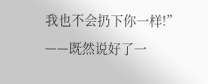我也不会扔下你一样!”
——既然说好了一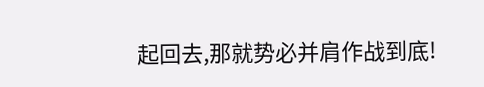起回去,那就势必并肩作战到底!